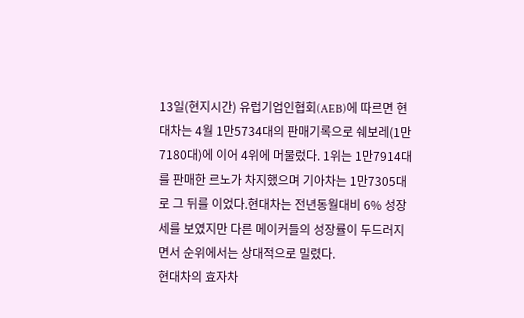13일(현지시간) 유럽기업인협회(AEB)에 따르면 현대차는 4월 1만5734대의 판매기록으로 쉐보레(1만7180대)에 이어 4위에 머물렀다. 1위는 1만7914대를 판매한 르노가 차지했으며 기아차는 1만7305대로 그 뒤를 이었다.현대차는 전년동월대비 6% 성장세를 보였지만 다른 메이커들의 성장률이 두드러지면서 순위에서는 상대적으로 밀렸다.
현대차의 효자차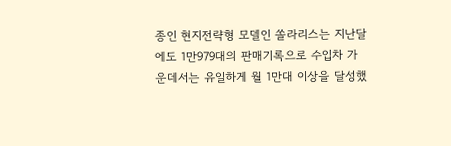종인 현지전략형 모델인 쏠라리스는 지난달에도 1만979대의 판매기록으로 수입차 가운데서는 유일하게 월 1만대 이상을 달성했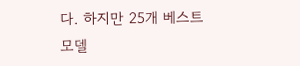다. 하지만 25개 베스트 모델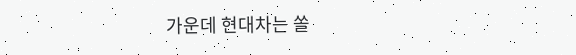가운데 현대차는 쏠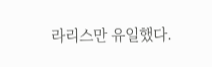라리스만 유일했다.